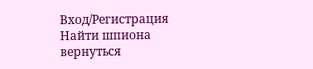Вход/Регистрация
Найти шпиона
вернуться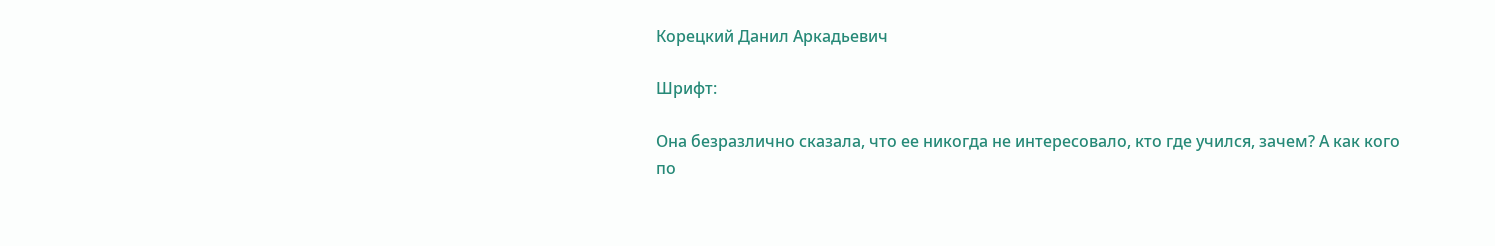Корецкий Данил Аркадьевич

Шрифт:

Она безразлично сказала, что ее никогда не интересовало, кто где учился, зачем? А как кого по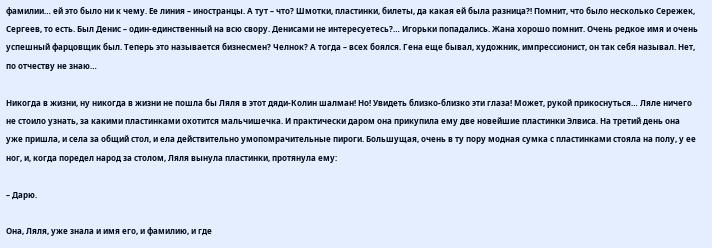фамилии… ей это было ни к чему. Ее линия – иностранцы. А тут – что? Шмотки, пластинки, билеты, да какая ей была разница?! Помнит, что было несколько Сережек, Сергеев, то есть. Был Денис – один-единственный на всю свору. Денисами не интересуетесь?… Игорьки попадались. Жана хорошо помнит. Очень редкое имя и очень успешный фарцовщик был. Теперь это называется бизнесмен? Челнок? А тогда – всех боялся. Гена еще бывал, художник, импрессионист, он так себя называл. Нет, по отчеству не знаю…

Никогда в жизни, ну никогда в жизни не пошла бы Ляля в этот дяди-Колин шалман! Но! Увидеть близко-близко эти глаза! Может, рукой прикоснуться… Ляле ничего не стоило узнать, за какими пластинками охотится мальчишечка. И практически даром она прикупила ему две новейшие пластинки Элвиса. На третий день она уже пришла, и села за общий стол, и ела действительно умопомрачительные пироги. Большущая, очень в ту пору модная сумка с пластинками стояла на полу, у ее ног, и, когда поредел народ за столом, Ляля вынула пластинки, протянула ему:

– Дарю.

Она, Ляля, уже знала и имя его, и фамилию, и где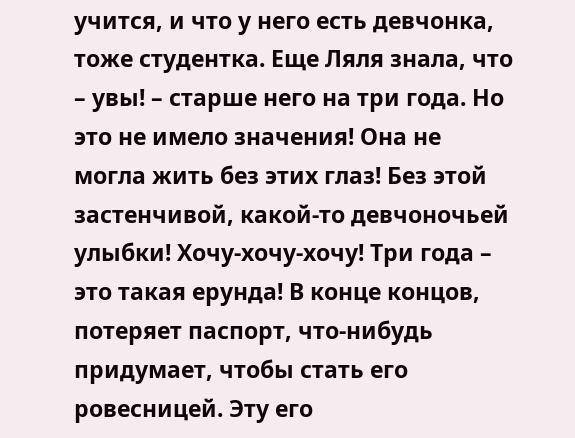учится, и что у него есть девчонка, тоже студентка. Еще Ляля знала, что – увы! – старше него на три года. Но это не имело значения! Она не могла жить без этих глаз! Без этой застенчивой, какой-то девчоночьей улыбки! Хочу-хочу-хочу! Три года – это такая ерунда! В конце концов, потеряет паспорт, что-нибудь придумает, чтобы стать его ровесницей. Эту его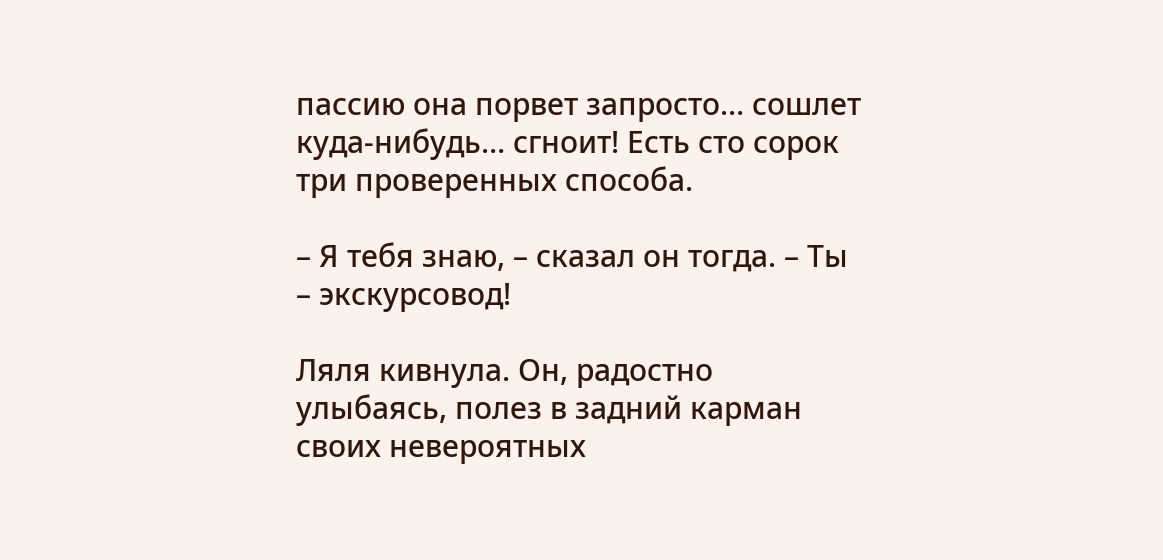пассию она порвет запросто… сошлет куда-нибудь… сгноит! Есть сто сорок три проверенных способа.

– Я тебя знаю, – сказал он тогда. – Ты – экскурсовод!

Ляля кивнула. Он, радостно улыбаясь, полез в задний карман своих невероятных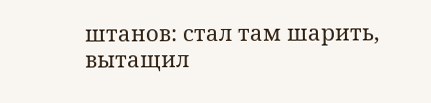штанов: стал там шарить, вытащил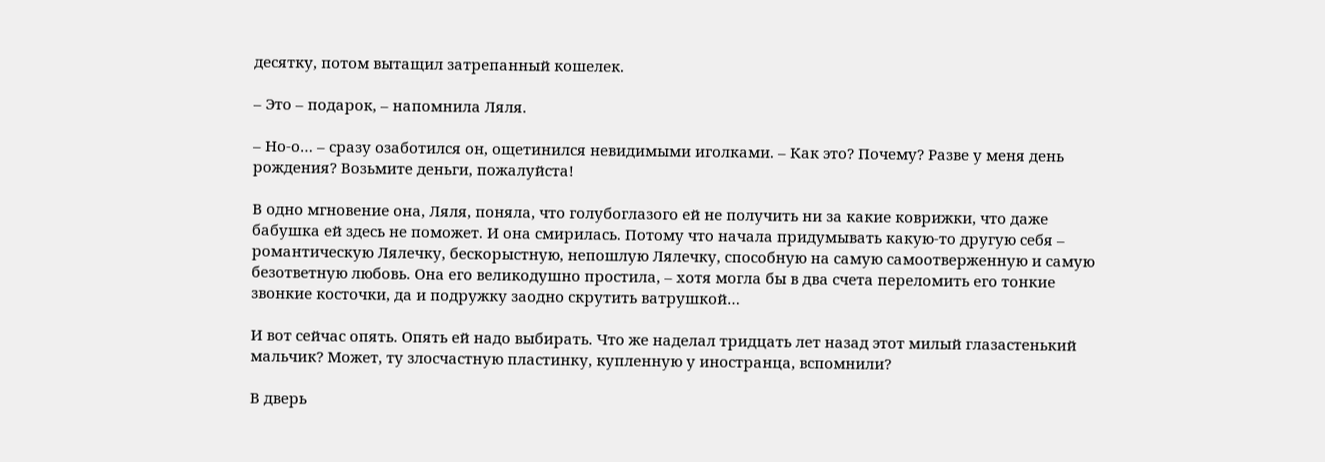десятку, потом вытащил затрепанный кошелек.

– Это – подарок, – напомнила Ляля.

– Но-о… – сразу озаботился он, ощетинился невидимыми иголками. – Как это? Почему? Разве у меня день рождения? Возьмите деньги, пожалуйста!

В одно мгновение она, Ляля, поняла, что голубоглазого ей не получить ни за какие коврижки, что даже бабушка ей здесь не поможет. И она смирилась. Потому что начала придумывать какую-то другую себя – романтическую Лялечку, бескорыстную, непошлую Лялечку, способную на самую самоотверженную и самую безответную любовь. Она его великодушно простила, – хотя могла бы в два счета переломить его тонкие звонкие косточки, да и подружку заодно скрутить ватрушкой…

И вот сейчас опять. Опять ей надо выбирать. Что же наделал тридцать лет назад этот милый глазастенький мальчик? Может, ту злосчастную пластинку, купленную у иностранца, вспомнили?

В дверь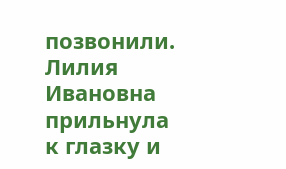позвонили. Лилия Ивановна прильнула к глазку и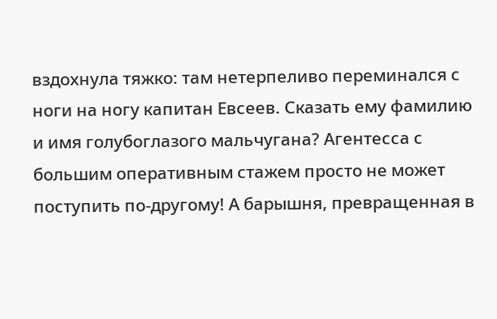вздохнула тяжко: там нетерпеливо переминался с ноги на ногу капитан Евсеев. Сказать ему фамилию и имя голубоглазого мальчугана? Агентесса с большим оперативным стажем просто не может поступить по-другому! А барышня, превращенная в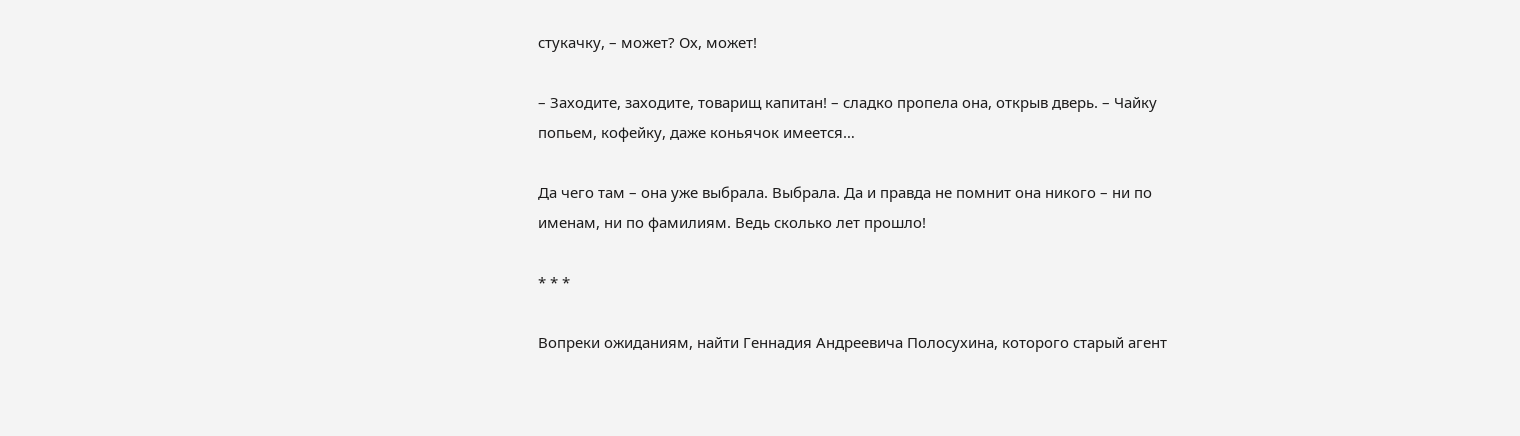стукачку, – может? Ох, может!

– Заходите, заходите, товарищ капитан! – сладко пропела она, открыв дверь. – Чайку попьем, кофейку, даже коньячок имеется…

Да чего там – она уже выбрала. Выбрала. Да и правда не помнит она никого – ни по именам, ни по фамилиям. Ведь сколько лет прошло!

* * *

Вопреки ожиданиям, найти Геннадия Андреевича Полосухина, которого старый агент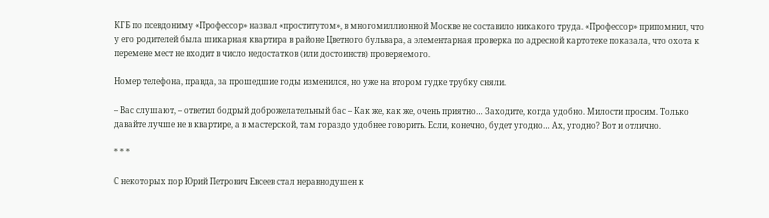КГБ по псевдониму «Профессор» назвал «проститутом», в многомиллионной Москве не составило никакого труда. «Профессор» припомнил, что у его родителей была шикарная квартира в районе Цветного бульвара, а элементарная проверка по адресной картотеке показала, что охота к перемене мест не входит в число недостатков (или достоинств) проверяемого.

Номер телефона, правда, за прошедшие годы изменился, но уже на втором гудке трубку сняли.

– Вас слушают, – ответил бодрый доброжелательный бас – Как же, как же, очень приятно… Заходите, когда удобно. Милости просим. Только давайте лучше не в квартире, а в мастерской, там гораздо удобнее говорить. Если, конечно, будет угодно… Ах, угодно? Вот и отлично.

* * *

С некоторых пор Юрий Петрович Евсеев стал неравнодушен к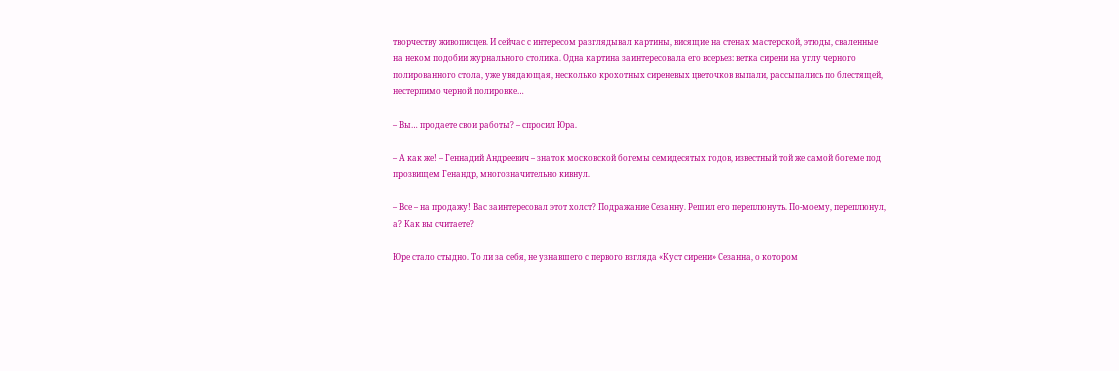творчеству живописцев. И сейчас с интересом разглядывал картины, висящие на стенах мастерской, этюды, сваленные на неком подобии журнального столика. Одна картина заинтересовала его всерьез: ветка сирени на углу черного полированного стола, уже увядающая, несколько крохотных сиреневых цветочков выпали, рассыпались по блестящей, нестерпимо черной полировке…

– Вы… продаете свои работы? – спросил Юра.

– А как же! – Геннадий Андреевич – знаток московской богемы семидесятых годов, известный той же самой богеме под прозвищем Генандр, многозначительно кивнул.

– Все – на продажу! Вас заинтересовал этот холст? Подражание Сезанну. Решил его переплюнуть. По-моему, переплюнул, а? Как вы считаете?

Юре стало стыдно. То ли за себя, не узнавшего с первого взгляда «Куст сирени» Сезанна, о котором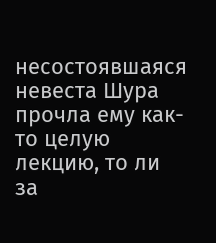несостоявшаяся невеста Шура прочла ему как-то целую лекцию, то ли за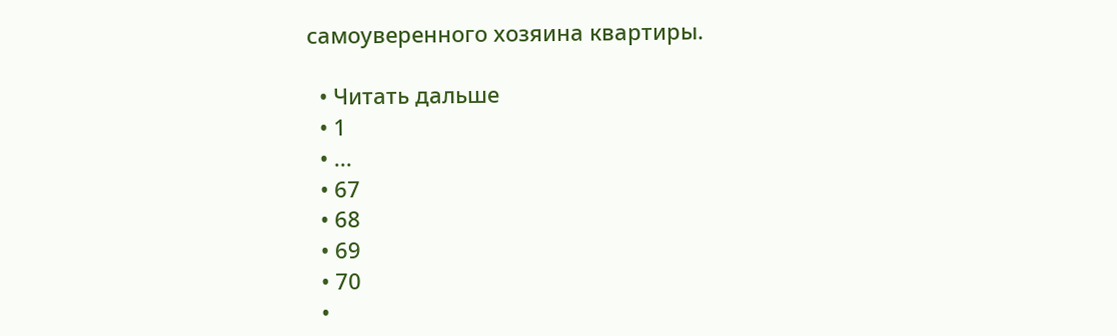самоуверенного хозяина квартиры.

  • Читать дальше
  • 1
  • ...
  • 67
  • 68
  • 69
  • 70
  •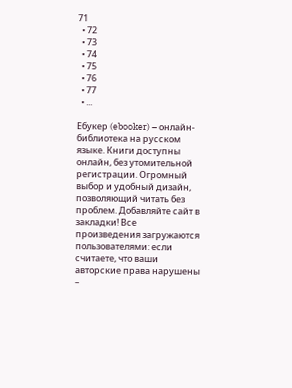71
  • 72
  • 73
  • 74
  • 75
  • 76
  • 77
  • ...

Ебукер (ebooker) – онлайн-библиотека на русском языке. Книги доступны онлайн, без утомительной регистрации. Огромный выбор и удобный дизайн, позволяющий читать без проблем. Добавляйте сайт в закладки! Все произведения загружаются пользователями: если считаете, что ваши авторские права нарушены –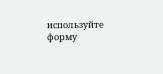используйте форму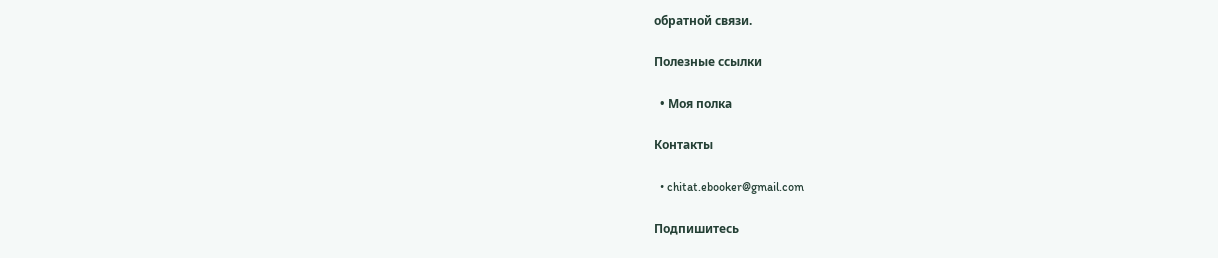обратной связи.

Полезные ссылки

  • Моя полка

Контакты

  • chitat.ebooker@gmail.com

Подпишитесь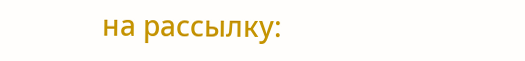на рассылку: